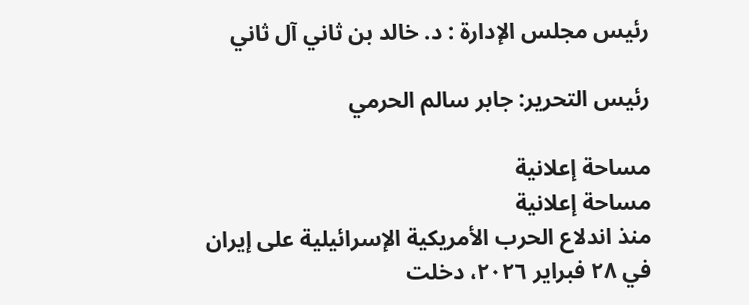رئيس مجلس الإدارة : د. خالد بن ثاني آل ثاني

رئيس التحرير: جابر سالم الحرمي

مساحة إعلانية
مساحة إعلانية
منذ اندلاع الحرب الأمريكية الإسرائيلية على إيران في ٢٨ فبراير ٢٠٢٦، دخلت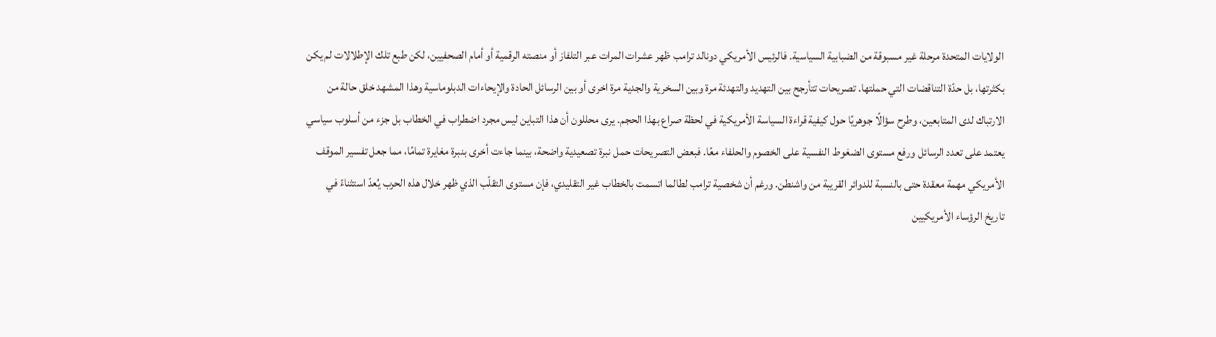الولايات المتحدة مرحلة غير مسبوقة من الضبابية السياسية. فالرئيس الأمريكي دونالد ترامب ظهر عشرات المرات عبر التلفاز أو منصته الرقمية أو أمام الصحفيين، لكن طبع تلك الإطلالات لم يكن بكثرتها، بل حدّة التناقضات التي حملتها. تصريحات تتأرجح بين التهديد والتهدئة مرة وبين السخرية والجدية مرة اخرى أو بين الرسائل الحادة والإيحاءات الدبلوماسية وهذا المشهد خلق حالة من الارتباك لدى المتابعين، وطرح سؤالًا جوهريًا حول كيفية قراءة السياسة الأمريكية في لحظة صراع بهذا الحجم. يرى محللون أن هذا التباين ليس مجرد اضطراب في الخطاب بل جزء من أسلوب سياسي يعتمد على تعدد الرسائل ورفع مستوى الضغوط النفسية على الخصوم والحلفاء معًا. فبعض التصريحات حمل نبرة تصعيدية واضحة، بينما جاءت أخرى بنبرة مغايرة تمامًا، مما جعل تفسير الموقف الأمريكي مهمة معقدة حتى بالنسبة للدوائر القريبة من واشنطن. ورغم أن شخصية ترامب لطالما اتسمت بالخطاب غير التقليدي، فإن مستوى التقلّب الذي ظهر خلال هذه الحرب يُعدّ استثناءً في تاريخ الرؤساء الأمريكيين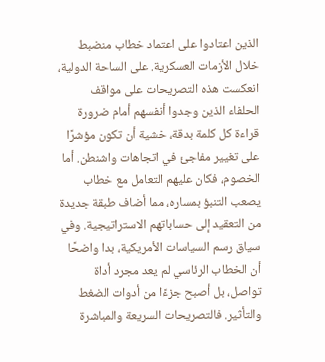الذين اعتادوا على اعتماد خطاب منضبط خلال الأزمات العسكرية. على الساحة الدولية، انعكست هذه التصريحات على مواقف الحلفاء الذين وجدوا أنفسهم أمام ضرورة قراءة كل كلمة بدقة، خشية أن تكون مؤشرًا على تغيير مفاجئ في اتجاهات واشنطن. أما الخصوم، فكان عليهم التعامل مع خطاب يصعب التنبؤ بمساره، مما أضاف طبقة جديدة من التعقيد إلى حساباتهم الاستراتيجية. وفي سياق رسم السياسات الأمريكية، بدا واضحًا أن الخطاب الرئاسي لم يعد مجرد أداة تواصل، بل أصبح جزءًا من أدوات الضغط والتأثير. فالتصريحات السريعة والمباشرة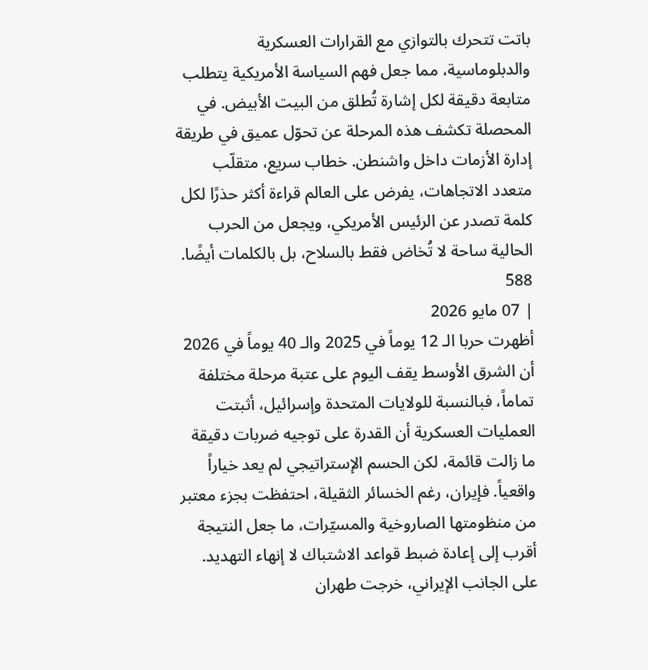باتت تتحرك بالتوازي مع القرارات العسكرية والدبلوماسية، مما جعل فهم السياسة الأمريكية يتطلب متابعة دقيقة لكل إشارة تُطلق من البيت الأبيض. في المحصلة تكشف هذه المرحلة عن تحوّل عميق في طريقة إدارة الأزمات داخل واشنطن. خطاب سريع، متقلّب متعدد الاتجاهات، يفرض على العالم قراءة أكثر حذرًا لكل كلمة تصدر عن الرئيس الأمريكي، ويجعل من الحرب الحالية ساحة لا تُخاض فقط بالسلاح، بل بالكلمات أيضًا.
588
| 07 مايو 2026
أظهرت حربا الـ 12 يوماً في 2025 والـ 40 يوماً في 2026 أن الشرق الأوسط يقف اليوم على عتبة مرحلة مختلفة تماماً، فبالنسبة للولايات المتحدة وإسرائيل، أثبتت العمليات العسكرية أن القدرة على توجيه ضربات دقيقة ما زالت قائمة، لكن الحسم الإستراتيجي لم يعد خياراً واقعياً. فإيران، رغم الخسائر الثقيلة، احتفظت بجزء معتبر من منظومتها الصاروخية والمسيّرات، ما جعل النتيجة أقرب إلى إعادة ضبط قواعد الاشتباك لا إنهاء التهديد. على الجانب الإيراني، خرجت طهران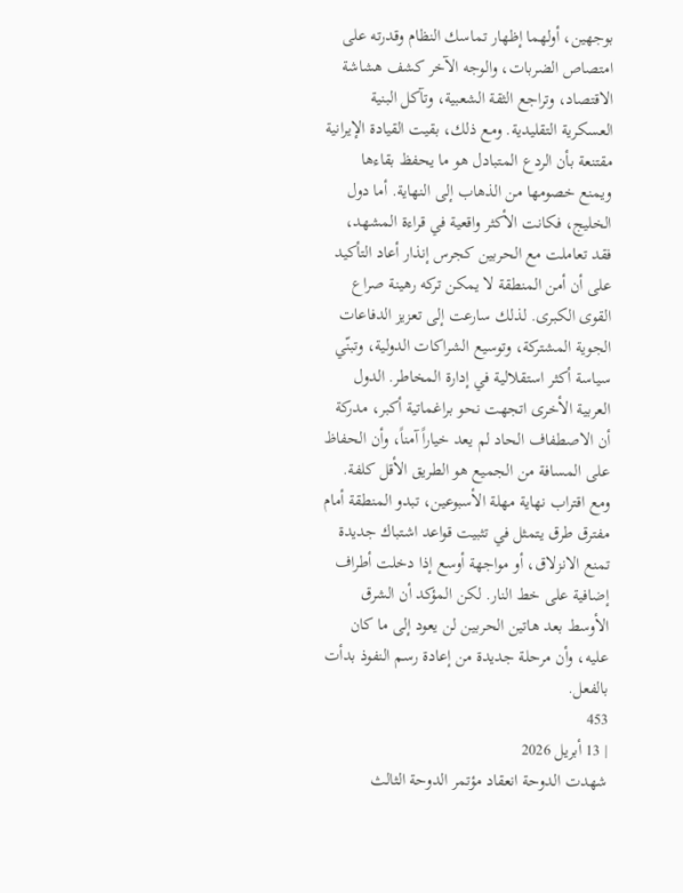بوجهين، أولهما إظهار تماسك النظام وقدرته على امتصاص الضربات، والوجه الآخر كشف هشاشة الاقتصاد، وتراجع الثقة الشعبية، وتآكل البنية العسكرية التقليدية. ومع ذلك، بقيت القيادة الإيرانية مقتنعة بأن الردع المتبادل هو ما يحفظ بقاءها ويمنع خصومها من الذهاب إلى النهاية. أما دول الخليج، فكانت الأكثر واقعية في قراءة المشهد، فقد تعاملت مع الحربين كجرس إنذار أعاد التأكيد على أن أمن المنطقة لا يمكن تركه رهينة صراع القوى الكبرى. لذلك سارعت إلى تعزيز الدفاعات الجوية المشتركة، وتوسيع الشراكات الدولية، وتبنّي سياسة أكثر استقلالية في إدارة المخاطر. الدول العربية الأخرى اتجهت نحو براغماتية أكبر، مدركة أن الاصطفاف الحاد لم يعد خياراً آمناً، وأن الحفاظ على المسافة من الجميع هو الطريق الأقل كلفة. ومع اقتراب نهاية مهلة الأسبوعين، تبدو المنطقة أمام مفترق طرق يتمثل في تثبيت قواعد اشتباك جديدة تمنع الانزلاق، أو مواجهة أوسع إذا دخلت أطراف إضافية على خط النار. لكن المؤكد أن الشرق الأوسط بعد هاتين الحربين لن يعود إلى ما كان عليه، وأن مرحلة جديدة من إعادة رسم النفوذ بدأت بالفعل.
453
| 13 أبريل 2026
شهدت الدوحة انعقاد مؤتمر الدوحة الثالث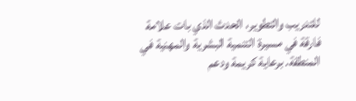للتدريب والتطوير، الحدث الذي بات علامة فارقة في مسيرة التنمية البشرية والمهنية في المنطقة. برعاية كريمة ودعم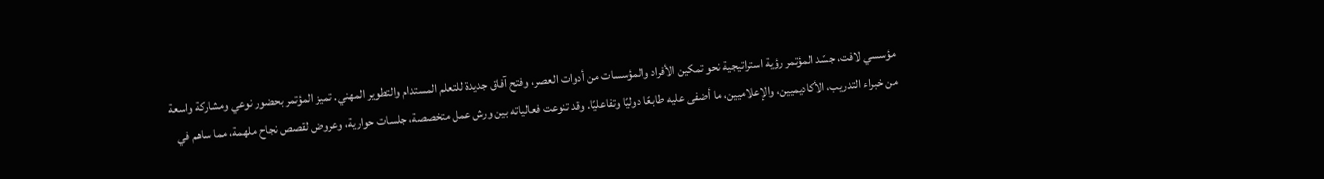مؤسسي لافت، جسّد المؤتمر رؤية استراتيجية نحو تمكين الأفراد والمؤسسات من أدوات العصر، وفتح آفاق جديدة للتعلم المستدام والتطوير المهني. تميز المؤتمر بحضور نوعي ومشاركة واسعة من خبراء التدريب، الأكاديميين، والإعلاميين، ما أضفى عليه طابعًا دوليًا وتفاعليًا. وقد تنوعت فعالياته بين ورش عمل متخصصة، جلسات حوارية، وعروض لقصص نجاح ملهمة، مما ساهم في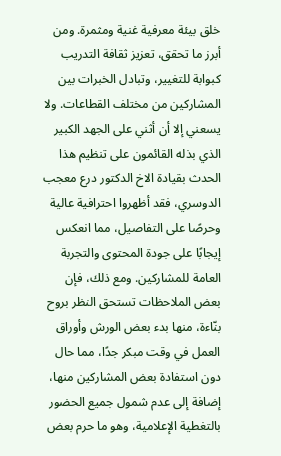خلق بيئة معرفية غنية ومثمرة. ومن أبرز ما تحقق، تعزيز ثقافة التدريب كبوابة للتغيير، وتبادل الخبرات بين المشاركين من مختلف القطاعات. ولا يسعني إلا أن أثني على الجهد الكبير الذي بذله القائمون على تنظيم هذا الحدث بقيادة الاخ الدكتور درع معجب الدوسري، فقد أظهروا احترافية عالية وحرصًا على التفاصيل، مما انعكس إيجابًا على جودة المحتوى والتجربة العامة للمشاركين. ومع ذلك، فإن بعض الملاحظات تستحق النظر بروح بنّاءة، منها بدء بعض الورش وأوراق العمل في وقت مبكر جدًا، مما حال دون استفادة بعض المشاركين منها، إضافة إلى عدم شمول جميع الحضور بالتغطية الإعلامية، وهو ما حرم بعض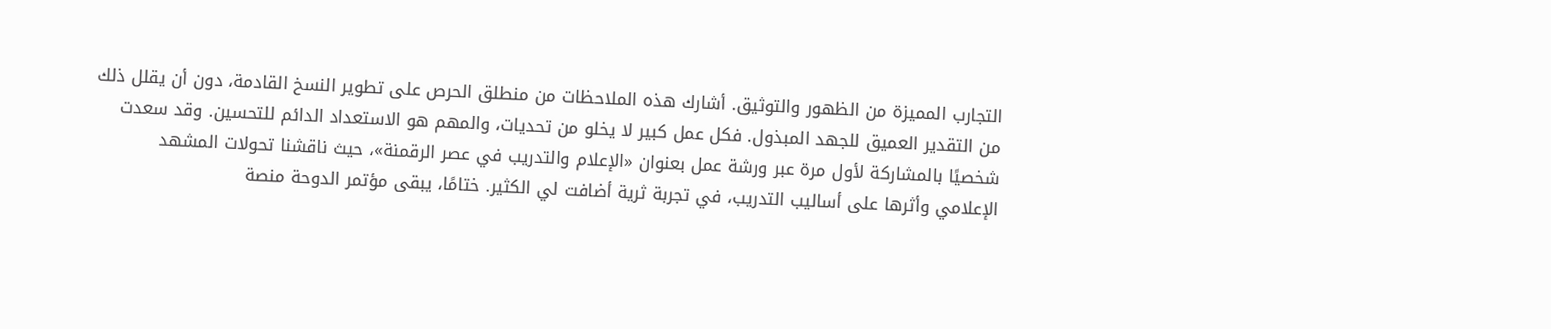التجارب المميزة من الظهور والتوثيق. أشارك هذه الملاحظات من منطلق الحرص على تطوير النسخ القادمة، دون أن يقلل ذلك من التقدير العميق للجهد المبذول. فكل عمل كبير لا يخلو من تحديات، والمهم هو الاستعداد الدائم للتحسين. وقد سعدت شخصيًا بالمشاركة لأول مرة عبر ورشة عمل بعنوان «الإعلام والتدريب في عصر الرقمنة»، حيث ناقشنا تحولات المشهد الإعلامي وأثرها على أساليب التدريب، في تجربة ثرية أضافت لي الكثير. ختامًا، يبقى مؤتمر الدوحة منصة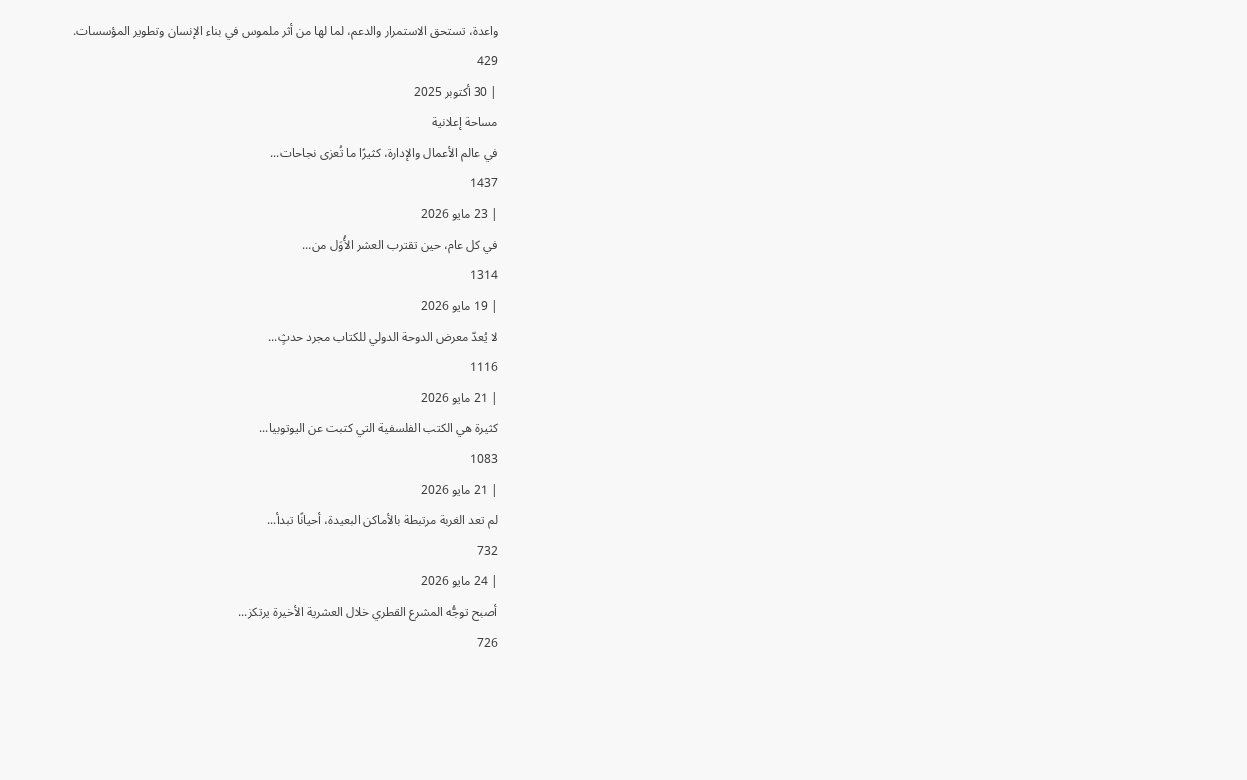واعدة، تستحق الاستمرار والدعم، لما لها من أثر ملموس في بناء الإنسان وتطوير المؤسسات.
429
| 30 أكتوبر 2025
مساحة إعلانية
في عالم الأعمال والإدارة، كثيرًا ما تُعزى نجاحات...
1437
| 23 مايو 2026
في كل عام، حين تقترب العشر الأُوَل من...
1314
| 19 مايو 2026
لا يُعدّ معرض الدوحة الدولي للكتاب مجرد حدثٍ...
1116
| 21 مايو 2026
كثيرة هي الكتب الفلسفية التي كتبت عن اليوتوبيا...
1083
| 21 مايو 2026
لم تعد الغربة مرتبطة بالأماكن البعيدة، أحيانًا تبدأ...
732
| 24 مايو 2026
أصبح توجُّه المشرع القطري خلال العشرية الأخيرة يرتكز...
726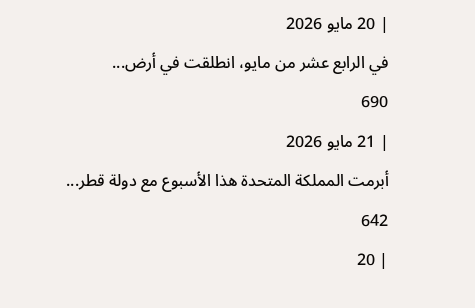| 20 مايو 2026
في الرابع عشر من مايو، انطلقت في أرض...
690
| 21 مايو 2026
أبرمت المملكة المتحدة هذا الأسبوع مع دولة قطر...
642
| 20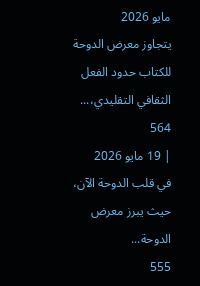مايو 2026
يتجاوز معرض الدوحة للكتاب حدود الفعل الثقافي التقليدي،...
564
| 19 مايو 2026
في قلب الدوحة الآن، حيث يبرز معرض الدوحة...
555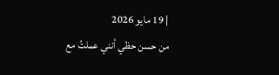| 19 مايو 2026
من حسن حظي أنني عملتُ مع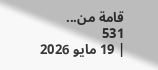قامة من...
531
| 19 مايو 2026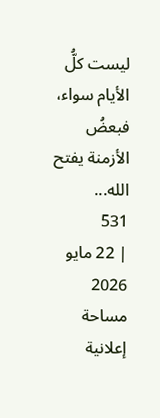ليست كلُّ الأيام سواء، فبعضُ الأزمنة يفتح الله...
531
| 22 مايو 2026
مساحة إعلانية